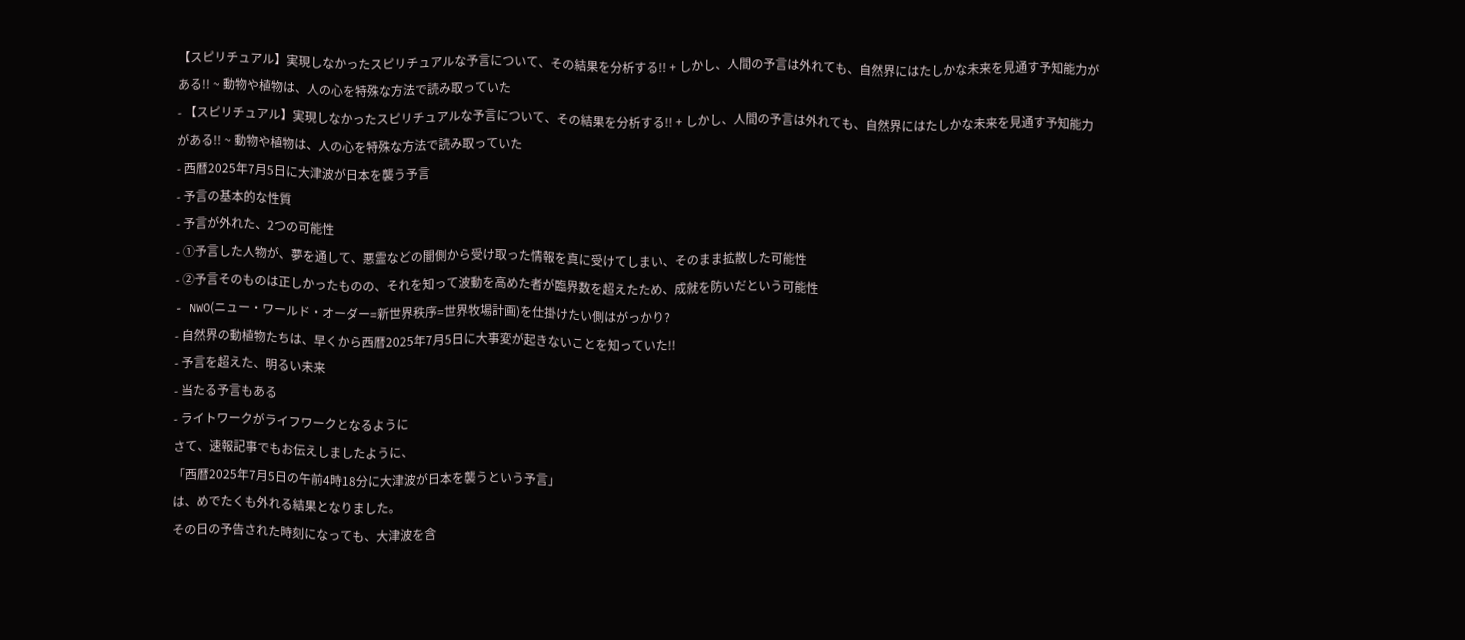【スピリチュアル】実現しなかったスピリチュアルな予言について、その結果を分析する!! + しかし、人間の予言は外れても、自然界にはたしかな未来を見通す予知能力がある!! ~ 動物や植物は、人の心を特殊な方法で読み取っていた
- 【スピリチュアル】実現しなかったスピリチュアルな予言について、その結果を分析する!! + しかし、人間の予言は外れても、自然界にはたしかな未来を見通す予知能力がある!! ~ 動物や植物は、人の心を特殊な方法で読み取っていた
- 西暦2025年7月5日に大津波が日本を襲う予言
- 予言の基本的な性質
- 予言が外れた、2つの可能性
- ①予言した人物が、夢を通して、悪霊などの闇側から受け取った情報を真に受けてしまい、そのまま拡散した可能性
- ②予言そのものは正しかったものの、それを知って波動を高めた者が臨界数を超えたため、成就を防いだという可能性
- NWO(ニュー・ワールド・オーダー=新世界秩序=世界牧場計画)を仕掛けたい側はがっかり?
- 自然界の動植物たちは、早くから西暦2025年7月5日に大事変が起きないことを知っていた!!
- 予言を超えた、明るい未来
- 当たる予言もある
- ライトワークがライフワークとなるように
さて、速報記事でもお伝えしましたように、
「西暦2025年7月5日の午前4時18分に大津波が日本を襲うという予言」
は、めでたくも外れる結果となりました。
その日の予告された時刻になっても、大津波を含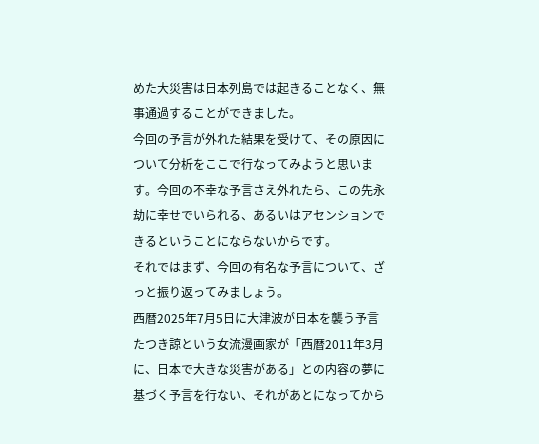めた大災害は日本列島では起きることなく、無事通過することができました。
今回の予言が外れた結果を受けて、その原因について分析をここで行なってみようと思います。今回の不幸な予言さえ外れたら、この先永劫に幸せでいられる、あるいはアセンションできるということにならないからです。
それではまず、今回の有名な予言について、ざっと振り返ってみましょう。
西暦2025年7月5日に大津波が日本を襲う予言
たつき諒という女流漫画家が「西暦2011年3月に、日本で大きな災害がある」との内容の夢に基づく予言を行ない、それがあとになってから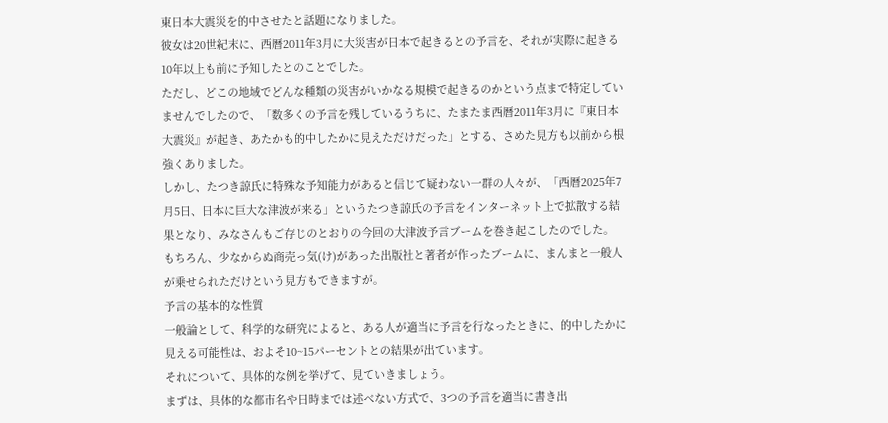東日本大震災を的中させたと話題になりました。
彼女は20世紀末に、西暦2011年3月に大災害が日本で起きるとの予言を、それが実際に起きる10年以上も前に予知したとのことでした。
ただし、どこの地域でどんな種類の災害がいかなる規模で起きるのかという点まで特定していませんでしたので、「数多くの予言を残しているうちに、たまたま西暦2011年3月に『東日本大震災』が起き、あたかも的中したかに見えただけだった」とする、さめた見方も以前から根強くありました。
しかし、たつき諒氏に特殊な予知能力があると信じて疑わない一群の人々が、「西暦2025年7月5日、日本に巨大な津波が来る」というたつき諒氏の予言をインターネット上で拡散する結果となり、みなさんもご存じのとおりの今回の大津波予言ブームを巻き起こしたのでした。
もちろん、少なからぬ商売っ気(け)があった出版社と著者が作ったブームに、まんまと一般人が乗せられただけという見方もできますが。
予言の基本的な性質
一般論として、科学的な研究によると、ある人が適当に予言を行なったときに、的中したかに見える可能性は、およそ10~15パーセントとの結果が出ています。
それについて、具体的な例を挙げて、見ていきましょう。
まずは、具体的な都市名や日時までは述べない方式で、3つの予言を適当に書き出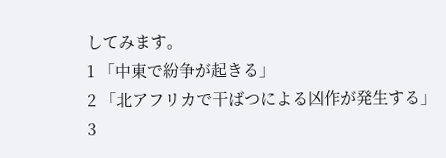してみます。
1 「中東で紛争が起きる」
2 「北アフリカで干ばつによる凶作が発生する」
3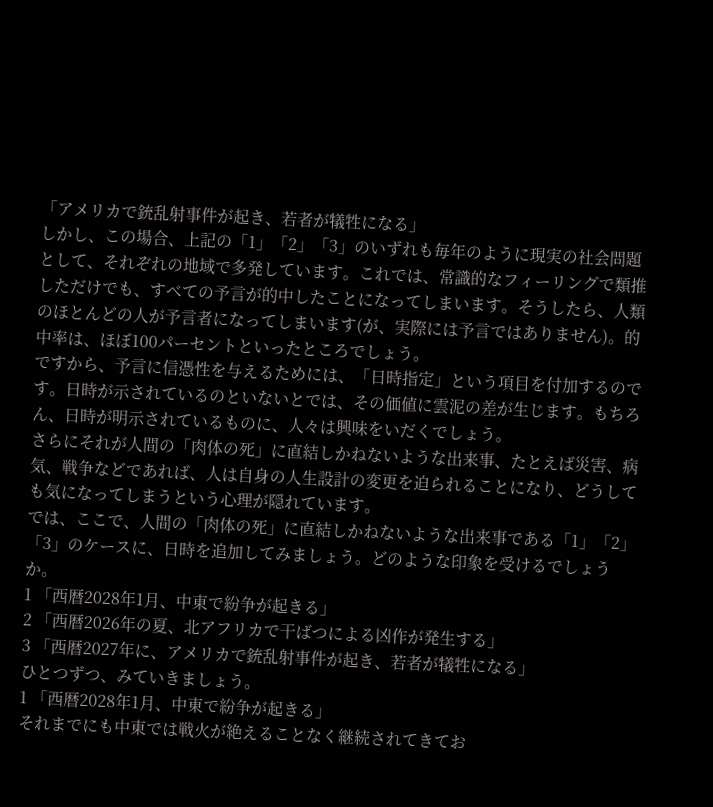「アメリカで銃乱射事件が起き、若者が犠牲になる」
しかし、この場合、上記の「1」「2」「3」のいずれも毎年のように現実の社会問題として、それぞれの地域で多発しています。これでは、常識的なフィーリングで類推しただけでも、すべての予言が的中したことになってしまいます。そうしたら、人類のほとんどの人が予言者になってしまいます(が、実際には予言ではありません)。的中率は、ほぼ100パーセントといったところでしょう。
ですから、予言に信憑性を与えるためには、「日時指定」という項目を付加するのです。日時が示されているのといないとでは、その価値に雲泥の差が生じます。もちろん、日時が明示されているものに、人々は興味をいだくでしょう。
さらにそれが人間の「肉体の死」に直結しかねないような出来事、たとえば災害、病気、戦争などであれば、人は自身の人生設計の変更を迫られることになり、どうしても気になってしまうという心理が隠れています。
では、ここで、人間の「肉体の死」に直結しかねないような出来事である「1」「2」「3」のケースに、日時を追加してみましょう。どのような印象を受けるでしょうか。
1 「西暦2028年1月、中東で紛争が起きる」
2 「西暦2026年の夏、北アフリカで干ばつによる凶作が発生する」
3 「西暦2027年に、アメリカで銃乱射事件が起き、若者が犠牲になる」
ひとつずつ、みていきましょう。
1 「西暦2028年1月、中東で紛争が起きる」
それまでにも中東では戦火が絶えることなく継続されてきてお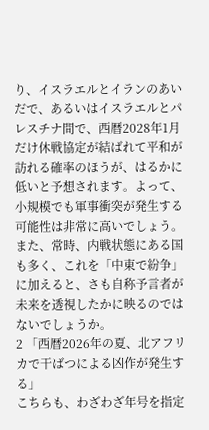り、イスラエルとイランのあいだで、あるいはイスラエルとパレスチナ間で、西暦2028年1月だけ休戦協定が結ばれて平和が訪れる確率のほうが、はるかに低いと予想されます。よって、小規模でも軍事衝突が発生する可能性は非常に高いでしょう。
また、常時、内戦状態にある国も多く、これを「中東で紛争」に加えると、さも自称予言者が未来を透視したかに映るのではないでしょうか。
2 「西暦2026年の夏、北アフリカで干ばつによる凶作が発生する」
こちらも、わざわざ年号を指定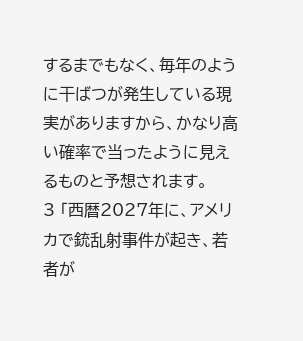するまでもなく、毎年のように干ばつが発生している現実がありますから、かなり高い確率で当ったように見えるものと予想されます。
3 「西暦2027年に、アメリカで銃乱射事件が起き、若者が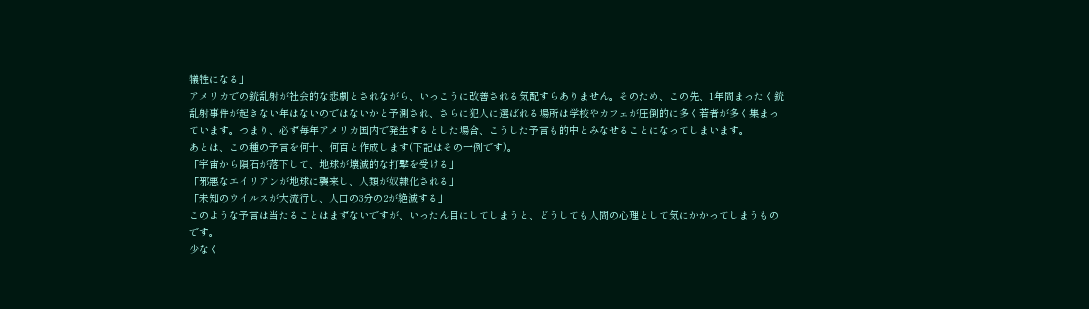犠牲になる」
アメリカでの銃乱射が社会的な悲劇とされながら、いっこうに改善される気配すらありません。そのため、この先、1年間まったく銃乱射事件が起きない年はないのではないかと予測され、さらに犯人に選ばれる場所は学校やカフェが圧倒的に多く若者が多く集まっています。つまり、必ず毎年アメリカ国内で発生するとした場合、こうした予言も的中とみなせることになってしまいます。
あとは、この種の予言を何十、何百と作成します(下記はその一例です)。
「宇宙から隕石が落下して、地球が壊滅的な打撃を受ける」
「邪悪なエイリアンが地球に襲来し、人類が奴隷化される」
「未知のウイルスが大流行し、人口の3分の2が絶滅する」
このような予言は当たることはまずないですが、いったん目にしてしまうと、どうしても人間の心理として気にかかってしまうものです。
少なく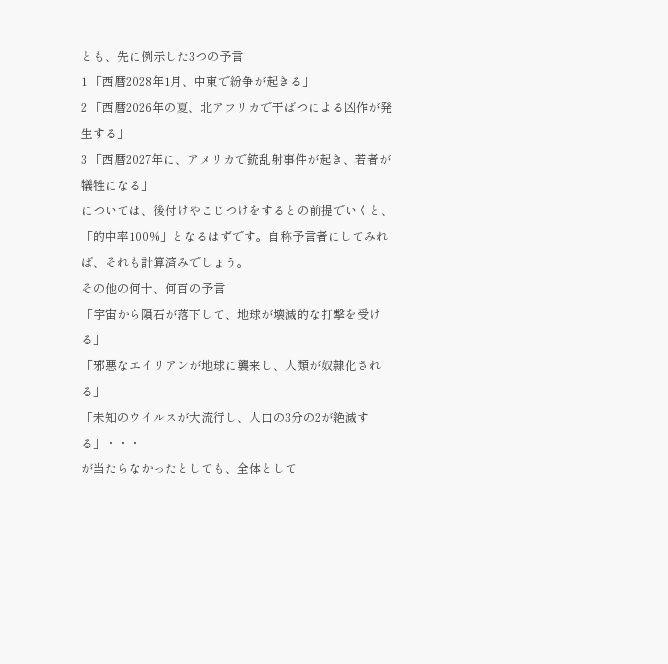とも、先に例示した3つの予言
1 「西暦2028年1月、中東で紛争が起きる」
2 「西暦2026年の夏、北アフリカで干ばつによる凶作が発生する」
3 「西暦2027年に、アメリカで銃乱射事件が起き、若者が犠牲になる」
については、後付けやこじつけをするとの前提でいくと、「的中率100%」となるはずです。自称予言者にしてみれば、それも計算済みでしょう。
その他の何十、何百の予言
「宇宙から隕石が落下して、地球が壊滅的な打撃を受ける」
「邪悪なエイリアンが地球に襲来し、人類が奴隷化される」
「未知のウイルスが大流行し、人口の3分の2が絶滅する」・・・
が当たらなかったとしても、全体として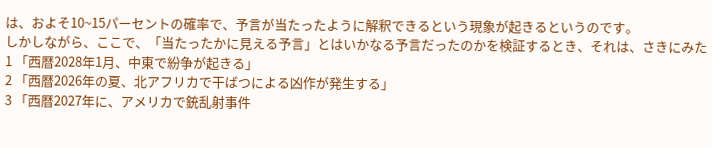は、およそ10~15パーセントの確率で、予言が当たったように解釈できるという現象が起きるというのです。
しかしながら、ここで、「当たったかに見える予言」とはいかなる予言だったのかを検証するとき、それは、さきにみた
1 「西暦2028年1月、中東で紛争が起きる」
2 「西暦2026年の夏、北アフリカで干ばつによる凶作が発生する」
3 「西暦2027年に、アメリカで銃乱射事件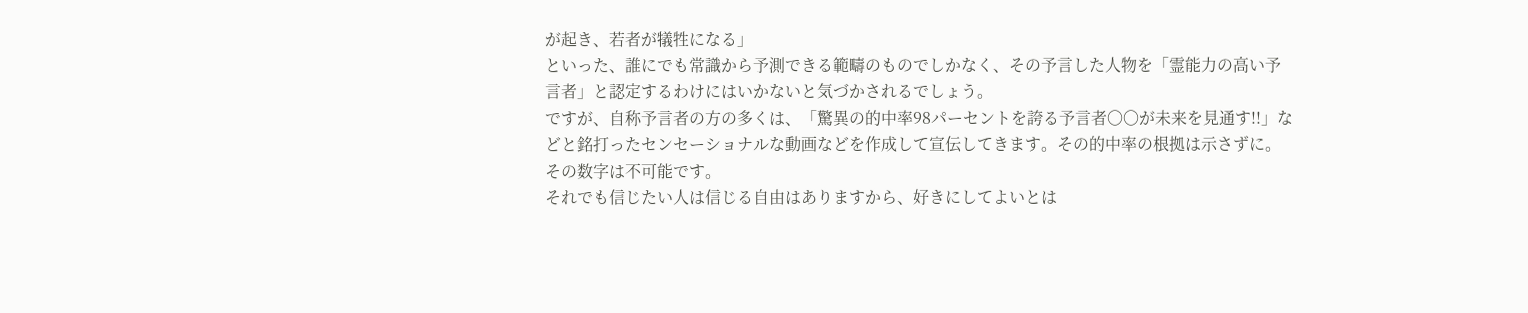が起き、若者が犠牲になる」
といった、誰にでも常識から予測できる範疇のものでしかなく、その予言した人物を「霊能力の高い予言者」と認定するわけにはいかないと気づかされるでしょう。
ですが、自称予言者の方の多くは、「驚異の的中率98パーセントを誇る予言者〇〇が未来を見通す!!」などと銘打ったセンセーショナルな動画などを作成して宣伝してきます。その的中率の根拠は示さずに。その数字は不可能です。
それでも信じたい人は信じる自由はありますから、好きにしてよいとは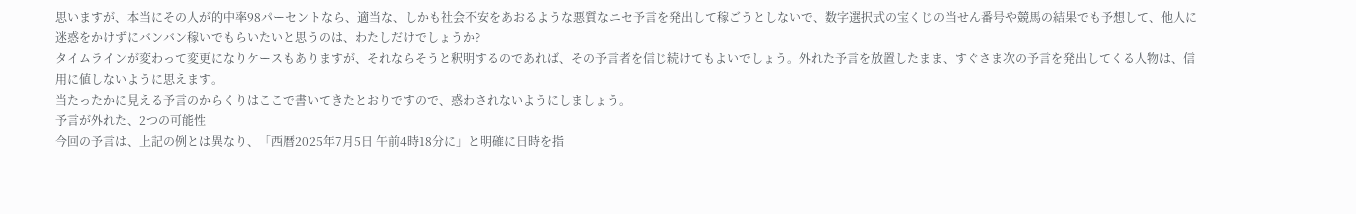思いますが、本当にその人が的中率98パーセントなら、適当な、しかも社会不安をあおるような悪質なニセ予言を発出して稼ごうとしないで、数字選択式の宝くじの当せん番号や競馬の結果でも予想して、他人に迷惑をかけずにバンバン稼いでもらいたいと思うのは、わたしだけでしょうか?
タイムラインが変わって変更になりケースもありますが、それならそうと釈明するのであれば、その予言者を信じ続けてもよいでしょう。外れた予言を放置したまま、すぐさま次の予言を発出してくる人物は、信用に値しないように思えます。
当たったかに見える予言のからくりはここで書いてきたとおりですので、惑わされないようにしましょう。
予言が外れた、2つの可能性
今回の予言は、上記の例とは異なり、「西暦2025年7月5日 午前4時18分に」と明確に日時を指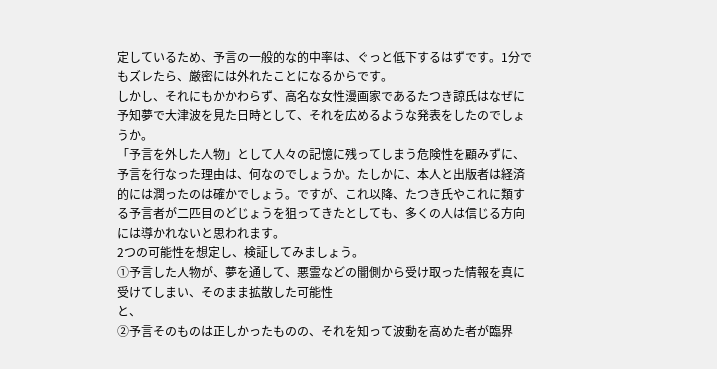定しているため、予言の一般的な的中率は、ぐっと低下するはずです。1分でもズレたら、厳密には外れたことになるからです。
しかし、それにもかかわらず、高名な女性漫画家であるたつき諒氏はなぜに予知夢で大津波を見た日時として、それを広めるような発表をしたのでしょうか。
「予言を外した人物」として人々の記憶に残ってしまう危険性を顧みずに、予言を行なった理由は、何なのでしょうか。たしかに、本人と出版者は経済的には潤ったのは確かでしょう。ですが、これ以降、たつき氏やこれに類する予言者が二匹目のどじょうを狙ってきたとしても、多くの人は信じる方向には導かれないと思われます。
2つの可能性を想定し、検証してみましょう。
①予言した人物が、夢を通して、悪霊などの闇側から受け取った情報を真に受けてしまい、そのまま拡散した可能性
と、
②予言そのものは正しかったものの、それを知って波動を高めた者が臨界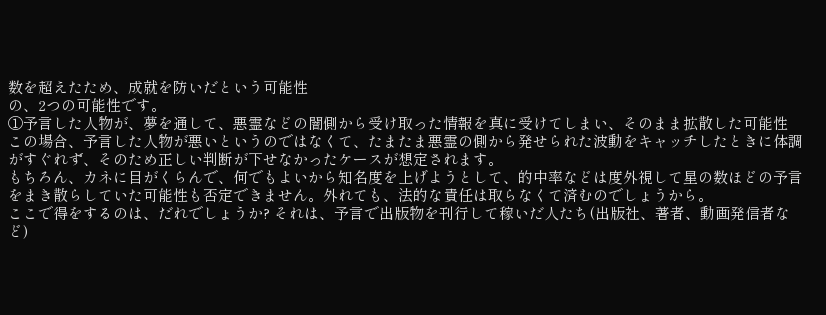数を超えたため、成就を防いだという可能性
の、2つの可能性です。
①予言した人物が、夢を通して、悪霊などの闇側から受け取った情報を真に受けてしまい、そのまま拡散した可能性
この場合、予言した人物が悪いというのではなくて、たまたま悪霊の側から発せられた波動をキャッチしたときに体調がすぐれず、そのため正しい判断が下せなかったケースが想定されます。
もちろん、カネに目がくらんで、何でもよいから知名度を上げようとして、的中率などは度外視して星の数ほどの予言をまき散らしていた可能性も否定できません。外れても、法的な責任は取らなくて済むのでしょうから。
ここで得をするのは、だれでしょうか? それは、予言で出版物を刊行して稼いだ人たち(出版社、著者、動画発信者など)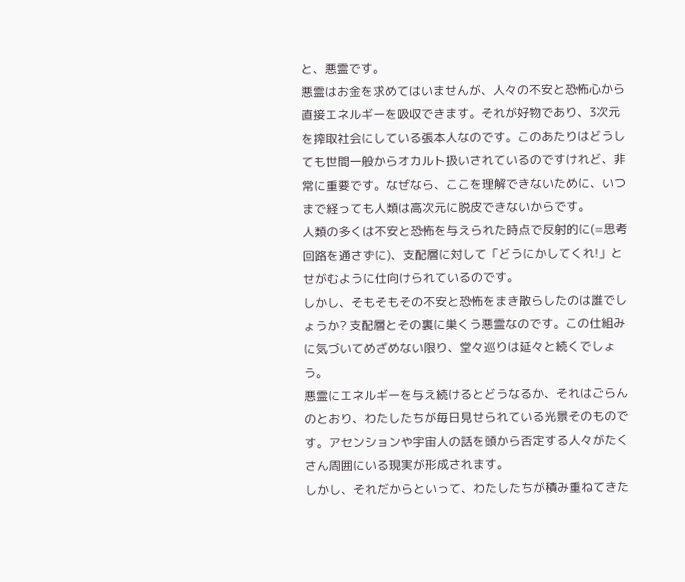と、悪霊です。
悪霊はお金を求めてはいませんが、人々の不安と恐怖心から直接エネルギーを吸収できます。それが好物であり、3次元を搾取社会にしている張本人なのです。このあたりはどうしても世間一般からオカルト扱いされているのですけれど、非常に重要です。なぜなら、ここを理解できないために、いつまで経っても人類は高次元に脱皮できないからです。
人類の多くは不安と恐怖を与えられた時点で反射的に(=思考回路を通さずに)、支配層に対して「どうにかしてくれ!」とせがむように仕向けられているのです。
しかし、そもそもその不安と恐怖をまき散らしたのは誰でしょうか? 支配層とその裏に巣くう悪霊なのです。この仕組みに気づいてめざめない限り、堂々巡りは延々と続くでしょう。
悪霊にエネルギーを与え続けるとどうなるか、それはごらんのとおり、わたしたちが毎日見せられている光景そのものです。アセンションや宇宙人の話を頭から否定する人々がたくさん周囲にいる現実が形成されます。
しかし、それだからといって、わたしたちが積み重ねてきた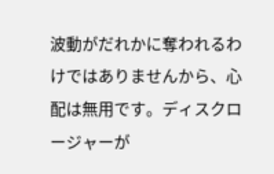波動がだれかに奪われるわけではありませんから、心配は無用です。ディスクロージャーが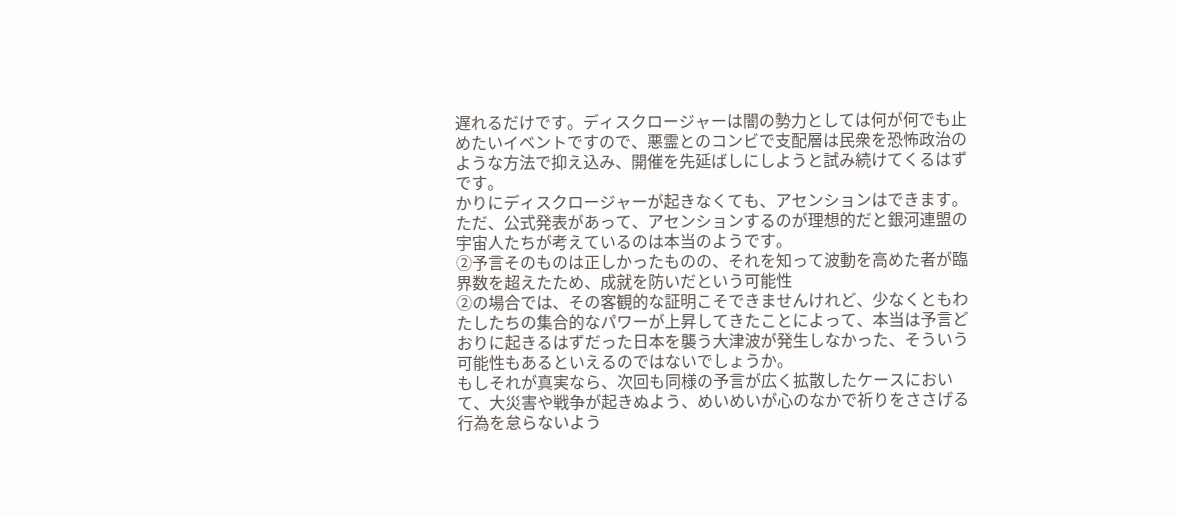遅れるだけです。ディスクロージャーは闇の勢力としては何が何でも止めたいイベントですので、悪霊とのコンビで支配層は民衆を恐怖政治のような方法で抑え込み、開催を先延ばしにしようと試み続けてくるはずです。
かりにディスクロージャーが起きなくても、アセンションはできます。ただ、公式発表があって、アセンションするのが理想的だと銀河連盟の宇宙人たちが考えているのは本当のようです。
②予言そのものは正しかったものの、それを知って波動を高めた者が臨界数を超えたため、成就を防いだという可能性
②の場合では、その客観的な証明こそできませんけれど、少なくともわたしたちの集合的なパワーが上昇してきたことによって、本当は予言どおりに起きるはずだった日本を襲う大津波が発生しなかった、そういう可能性もあるといえるのではないでしょうか。
もしそれが真実なら、次回も同様の予言が広く拡散したケースにおいて、大災害や戦争が起きぬよう、めいめいが心のなかで祈りをささげる行為を怠らないよう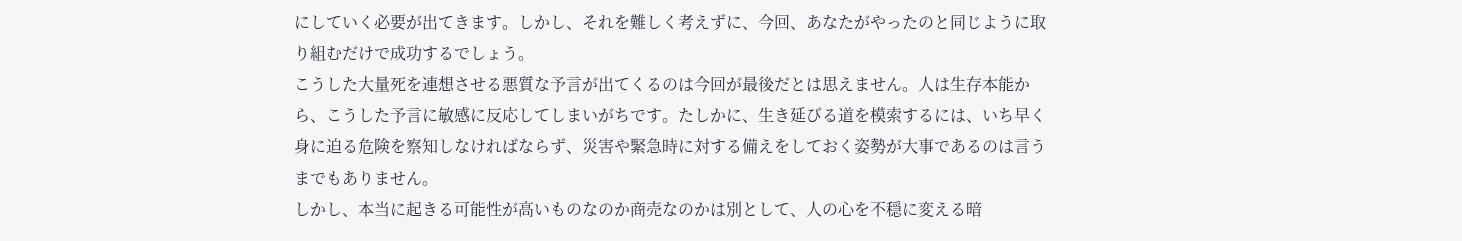にしていく必要が出てきます。しかし、それを難しく考えずに、今回、あなたがやったのと同じように取り組むだけで成功するでしょう。
こうした大量死を連想させる悪質な予言が出てくるのは今回が最後だとは思えません。人は生存本能から、こうした予言に敏感に反応してしまいがちです。たしかに、生き延びる道を模索するには、いち早く身に迫る危険を察知しなければならず、災害や緊急時に対する備えをしておく姿勢が大事であるのは言うまでもありません。
しかし、本当に起きる可能性が高いものなのか商売なのかは別として、人の心を不穏に変える暗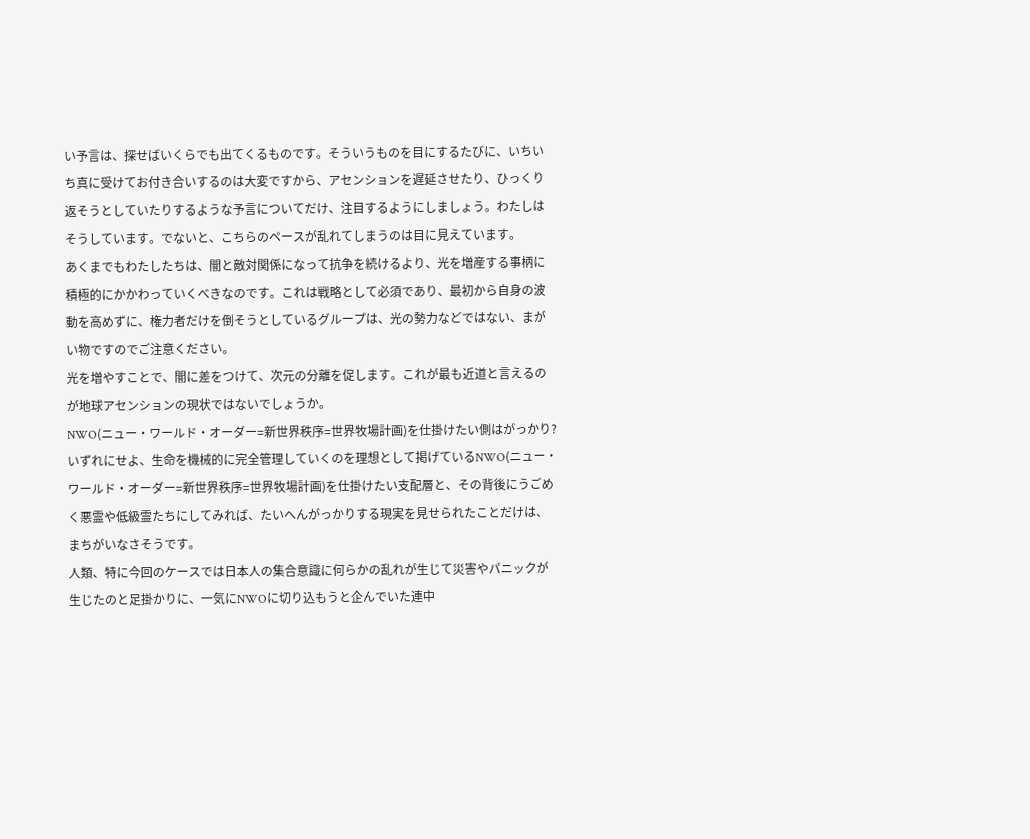い予言は、探せばいくらでも出てくるものです。そういうものを目にするたびに、いちいち真に受けてお付き合いするのは大変ですから、アセンションを遅延させたり、ひっくり返そうとしていたりするような予言についてだけ、注目するようにしましょう。わたしはそうしています。でないと、こちらのペースが乱れてしまうのは目に見えています。
あくまでもわたしたちは、闇と敵対関係になって抗争を続けるより、光を増産する事柄に積極的にかかわっていくべきなのです。これは戦略として必須であり、最初から自身の波動を高めずに、権力者だけを倒そうとしているグループは、光の勢力などではない、まがい物ですのでご注意ください。
光を増やすことで、闇に差をつけて、次元の分離を促します。これが最も近道と言えるのが地球アセンションの現状ではないでしょうか。
NWO(ニュー・ワールド・オーダー=新世界秩序=世界牧場計画)を仕掛けたい側はがっかり?
いずれにせよ、生命を機械的に完全管理していくのを理想として掲げているNWO(ニュー・ワールド・オーダー=新世界秩序=世界牧場計画)を仕掛けたい支配層と、その背後にうごめく悪霊や低級霊たちにしてみれば、たいへんがっかりする現実を見せられたことだけは、まちがいなさそうです。
人類、特に今回のケースでは日本人の集合意識に何らかの乱れが生じて災害やパニックが生じたのと足掛かりに、一気にNWOに切り込もうと企んでいた連中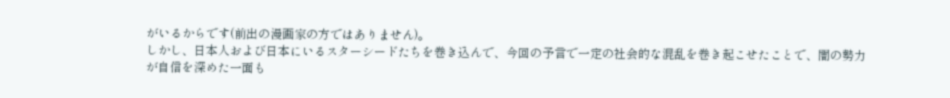がいるからです(前出の漫画家の方ではありません)。
しかし、日本人および日本にいるスターシードたちを巻き込んで、今回の予言で一定の社会的な混乱を巻き起こせたことで、闇の勢力が自信を深めた一面も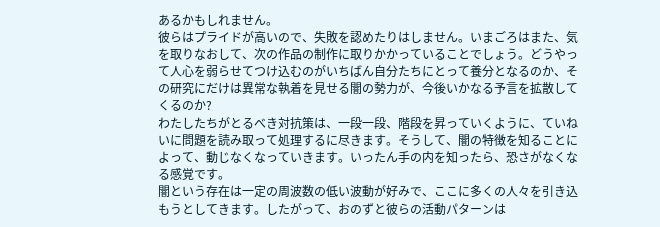あるかもしれません。
彼らはプライドが高いので、失敗を認めたりはしません。いまごろはまた、気を取りなおして、次の作品の制作に取りかかっていることでしょう。どうやって人心を弱らせてつけ込むのがいちばん自分たちにとって養分となるのか、その研究にだけは異常な執着を見せる闇の勢力が、今後いかなる予言を拡散してくるのか?
わたしたちがとるべき対抗策は、一段一段、階段を昇っていくように、ていねいに問題を読み取って処理するに尽きます。そうして、闇の特徴を知ることによって、動じなくなっていきます。いったん手の内を知ったら、恐さがなくなる感覚です。
闇という存在は一定の周波数の低い波動が好みで、ここに多くの人々を引き込もうとしてきます。したがって、おのずと彼らの活動パターンは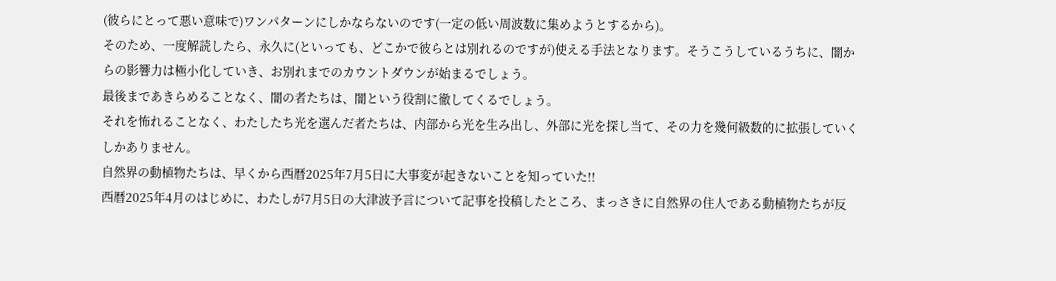(彼らにとって悪い意味で)ワンパターンにしかならないのです(一定の低い周波数に集めようとするから)。
そのため、一度解読したら、永久に(といっても、どこかで彼らとは別れるのですが)使える手法となります。そうこうしているうちに、闇からの影響力は極小化していき、お別れまでのカウントダウンが始まるでしょう。
最後まであきらめることなく、闇の者たちは、闇という役割に徹してくるでしょう。
それを怖れることなく、わたしたち光を選んだ者たちは、内部から光を生み出し、外部に光を探し当て、その力を幾何級数的に拡張していくしかありません。
自然界の動植物たちは、早くから西暦2025年7月5日に大事変が起きないことを知っていた!!
西暦2025年4月のはじめに、わたしが7月5日の大津波予言について記事を投稿したところ、まっさきに自然界の住人である動植物たちが反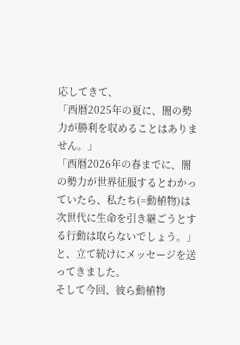応してきて、
「西暦2025年の夏に、闇の勢力が勝利を収めることはありません。」
「西暦2026年の春までに、闇の勢力が世界征服するとわかっていたら、私たち(=動植物)は次世代に生命を引き継ごうとする行動は取らないでしょう。」
と、立て続けにメッセージを送ってきました。
そして今回、彼ら動植物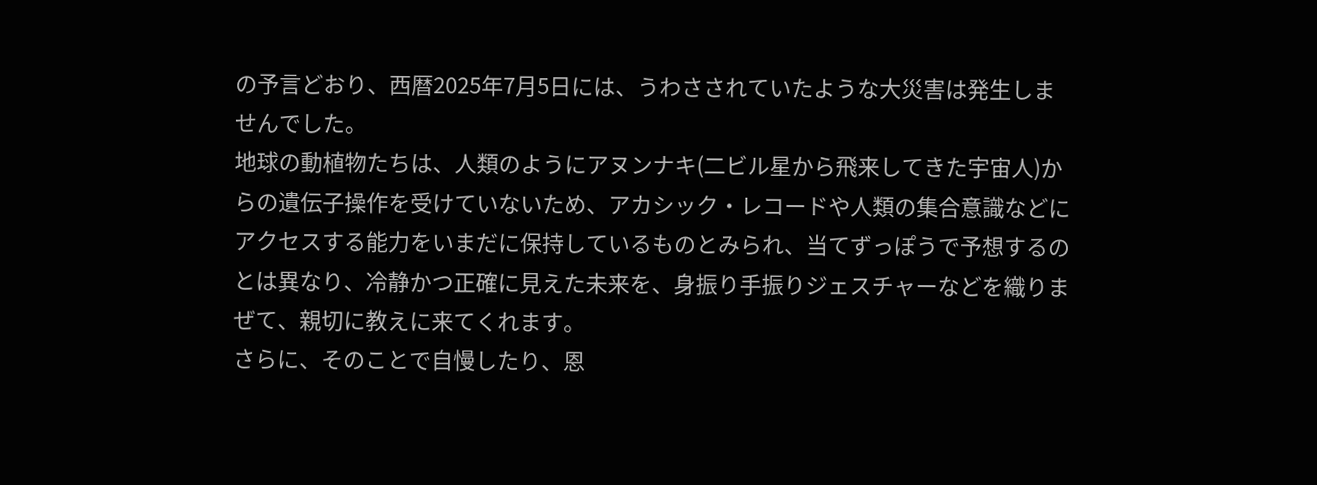の予言どおり、西暦2025年7月5日には、うわさされていたような大災害は発生しませんでした。
地球の動植物たちは、人類のようにアヌンナキ(二ビル星から飛来してきた宇宙人)からの遺伝子操作を受けていないため、アカシック・レコードや人類の集合意識などにアクセスする能力をいまだに保持しているものとみられ、当てずっぽうで予想するのとは異なり、冷静かつ正確に見えた未来を、身振り手振りジェスチャーなどを織りまぜて、親切に教えに来てくれます。
さらに、そのことで自慢したり、恩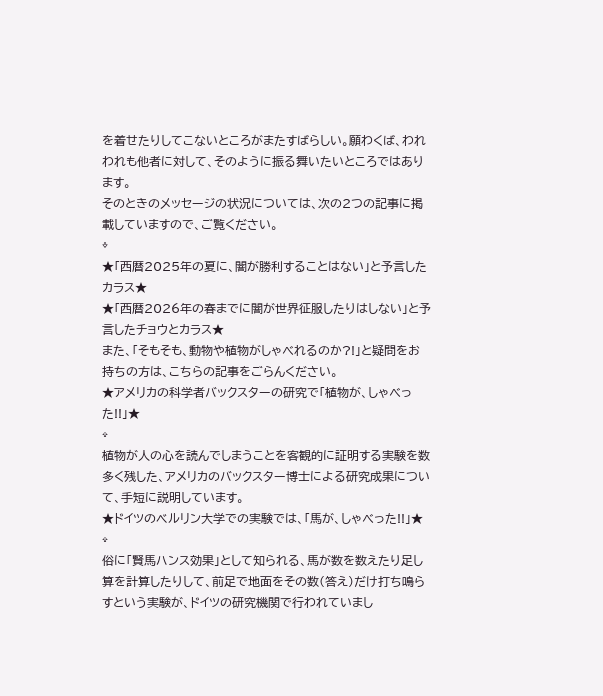を着せたりしてこないところがまたすばらしい。願わくば、われわれも他者に対して、そのように振る舞いたいところではあります。
そのときのメッセージの状況については、次の2つの記事に掲載していますので、ご覧ください。
⇩
★「西暦2025年の夏に、闇が勝利することはない」と予言したカラス★
★「西暦2026年の春までに闇が世界征服したりはしない」と予言したチョウとカラス★
また、「そもそも、動物や植物がしゃべれるのか?!」と疑問をお持ちの方は、こちらの記事をごらんください。
★アメリカの科学者バックスターの研究で「植物が、しゃべった!!」★
⇧
植物が人の心を読んでしまうことを客観的に証明する実験を数多く残した、アメリカのバックスター博士による研究成果について、手短に説明しています。
★ドイツのベルリン大学での実験では、「馬が、しゃべった!!」★
⇧
俗に「賢馬ハンス効果」として知られる、馬が数を数えたり足し算を計算したりして、前足で地面をその数(答え)だけ打ち鳴らすという実験が、ドイツの研究機関で行われていまし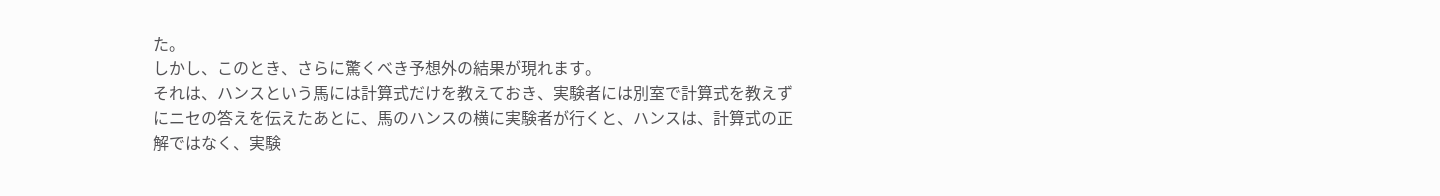た。
しかし、このとき、さらに驚くべき予想外の結果が現れます。
それは、ハンスという馬には計算式だけを教えておき、実験者には別室で計算式を教えずにニセの答えを伝えたあとに、馬のハンスの横に実験者が行くと、ハンスは、計算式の正解ではなく、実験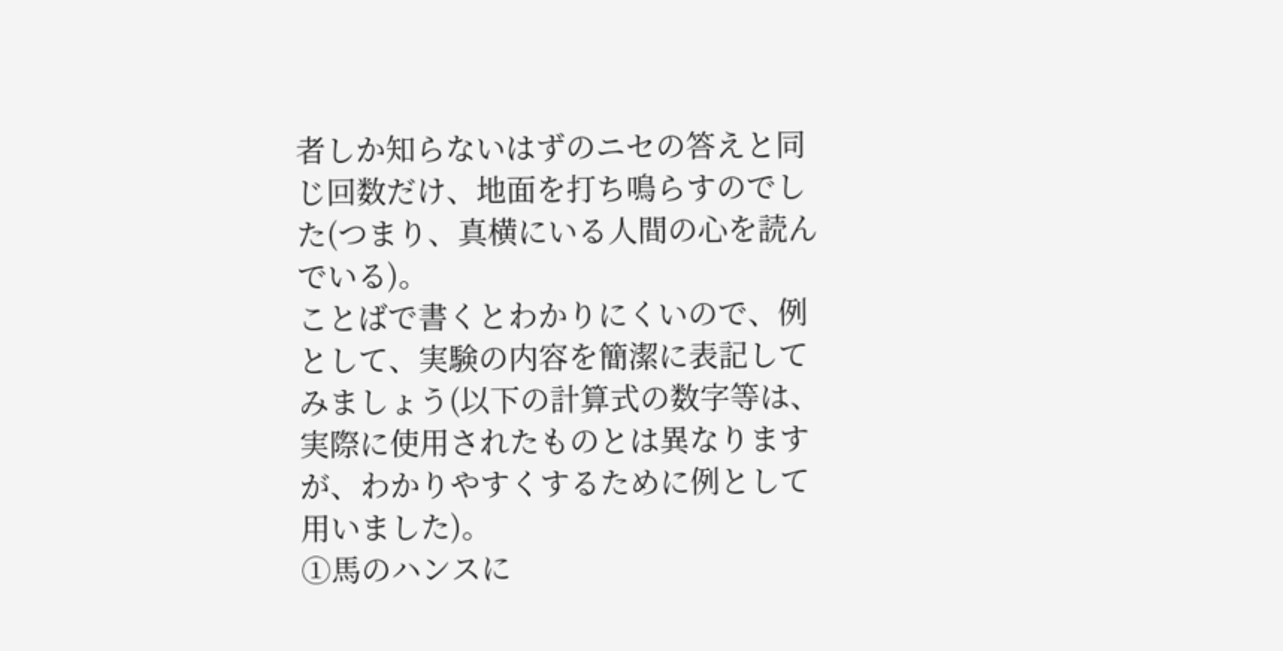者しか知らないはずのニセの答えと同じ回数だけ、地面を打ち鳴らすのでした(つまり、真横にいる人間の心を読んでいる)。
ことばで書くとわかりにくいので、例として、実験の内容を簡潔に表記してみましょう(以下の計算式の数字等は、実際に使用されたものとは異なりますが、わかりやすくするために例として用いました)。
①馬のハンスに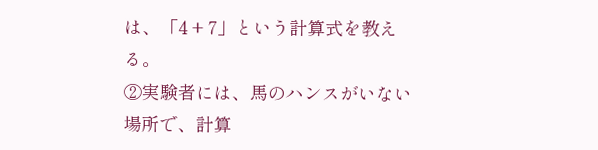は、「4 + 7」という計算式を教える。
②実験者には、馬のハンスがいない場所で、計算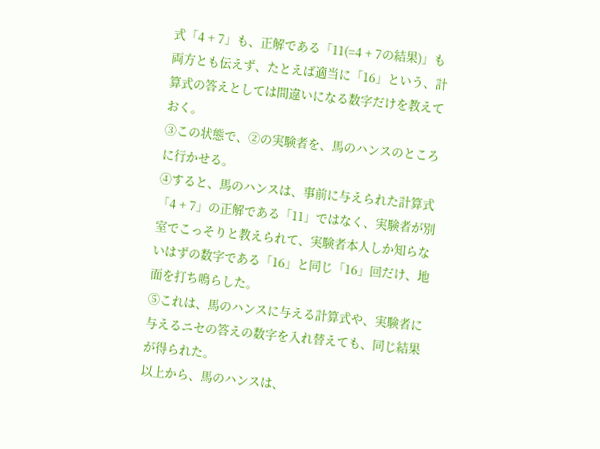式「4 + 7」も、正解である「11(=4 + 7の結果)」も両方とも伝えず、たとえば適当に「16」という、計算式の答えとしては間違いになる数字だけを教えておく。
③この状態で、②の実験者を、馬のハンスのところに行かせる。
④すると、馬のハンスは、事前に与えられた計算式「4 + 7」の正解である「11」ではなく、実験者が別室でこっそりと教えられて、実験者本人しか知らないはずの数字である「16」と同じ「16」回だけ、地面を打ち鳴らした。
⑤これは、馬のハンスに与える計算式や、実験者に与えるニセの答えの数字を入れ替えても、同じ結果が得られた。
以上から、馬のハンスは、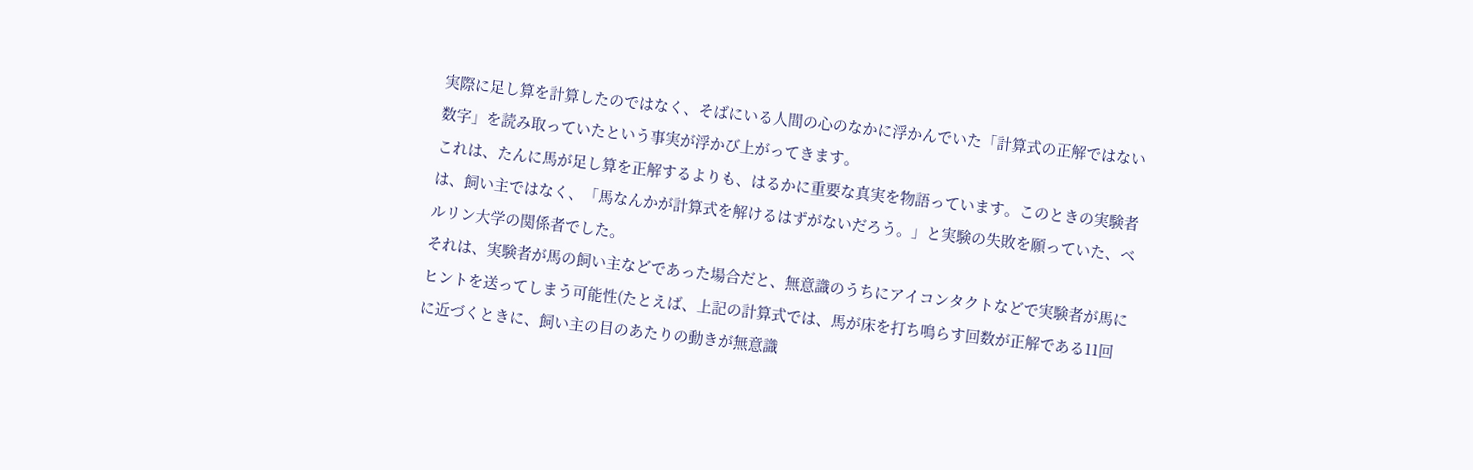実際に足し算を計算したのではなく、そばにいる人間の心のなかに浮かんでいた「計算式の正解ではない数字」を読み取っていたという事実が浮かび上がってきます。
これは、たんに馬が足し算を正解するよりも、はるかに重要な真実を物語っています。このときの実験者は、飼い主ではなく、「馬なんかが計算式を解けるはずがないだろう。」と実験の失敗を願っていた、ベルリン大学の関係者でした。
それは、実験者が馬の飼い主などであった場合だと、無意識のうちにアイコンタクトなどで実験者が馬にヒントを送ってしまう可能性(たとえば、上記の計算式では、馬が床を打ち鳴らす回数が正解である11回に近づくときに、飼い主の目のあたりの動きが無意識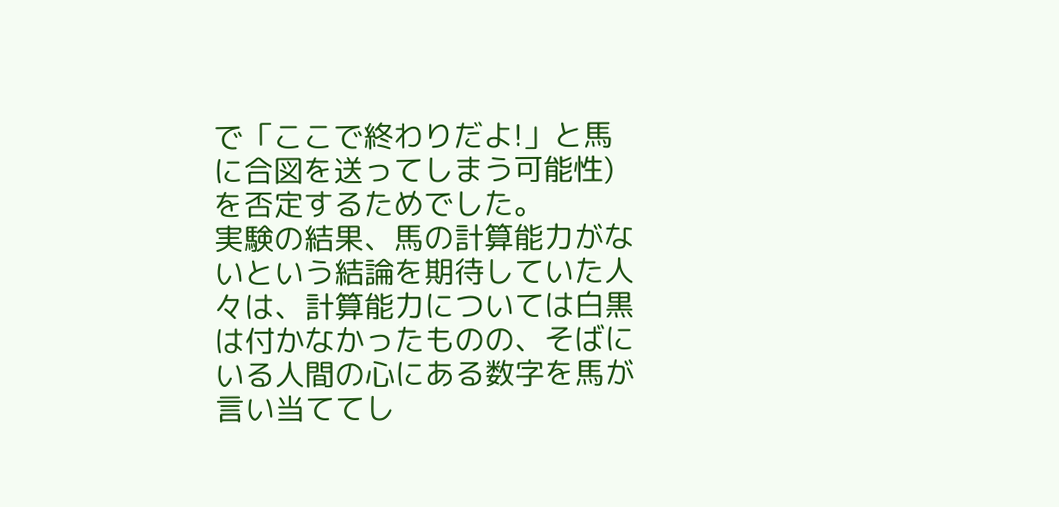で「ここで終わりだよ!」と馬に合図を送ってしまう可能性)を否定するためでした。
実験の結果、馬の計算能力がないという結論を期待していた人々は、計算能力については白黒は付かなかったものの、そばにいる人間の心にある数字を馬が言い当ててし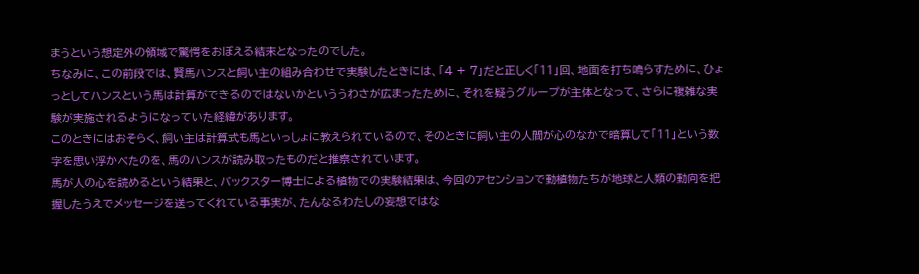まうという想定外の領域で驚愕をおぼえる結末となったのでした。
ちなみに、この前段では、賢馬ハンスと飼い主の組み合わせで実験したときには、「4 + 7」だと正しく「11」回、地面を打ち鳴らすために、ひょっとしてハンスという馬は計算ができるのではないかといううわさが広まったために、それを疑うグループが主体となって、さらに複雑な実験が実施されるようになっていた経緯があります。
このときにはおそらく、飼い主は計算式も馬といっしょに教えられているので、そのときに飼い主の人間が心のなかで暗算して「11」という数字を思い浮かべたのを、馬のハンスが読み取ったものだと推察されています。
馬が人の心を読めるという結果と、バックスター博士による植物での実験結果は、今回のアセンションで動植物たちが地球と人類の動向を把握したうえでメッセージを送ってくれている事実が、たんなるわたしの妄想ではな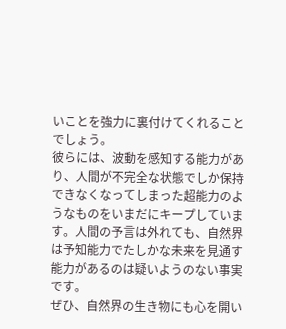いことを強力に裏付けてくれることでしょう。
彼らには、波動を感知する能力があり、人間が不完全な状態でしか保持できなくなってしまった超能力のようなものをいまだにキープしています。人間の予言は外れても、自然界は予知能力でたしかな未来を見通す能力があるのは疑いようのない事実です。
ぜひ、自然界の生き物にも心を開い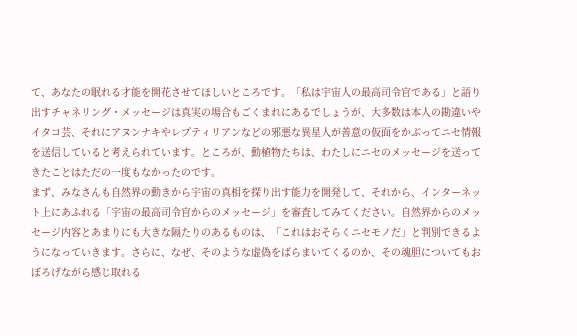て、あなたの眠れる才能を開花させてほしいところです。「私は宇宙人の最高司令官である」と語り出すチャネリング・メッセージは真実の場合もごくまれにあるでしょうが、大多数は本人の勘違いやイタコ芸、それにアヌンナキやレプティリアンなどの邪悪な異星人が善意の仮面をかぶってニセ情報を送信していると考えられています。ところが、動植物たちは、わたしにニセのメッセージを送ってきたことはただの一度もなかったのです。
まず、みなさんも自然界の動きから宇宙の真相を探り出す能力を開発して、それから、インターネット上にあふれる「宇宙の最高司令官からのメッセージ」を審査してみてください。自然界からのメッセージ内容とあまりにも大きな隔たりのあるものは、「これはおそらくニセモノだ」と判別できるようになっていきます。さらに、なぜ、そのような虚偽をばらまいてくるのか、その魂胆についてもおぼろげながら感じ取れる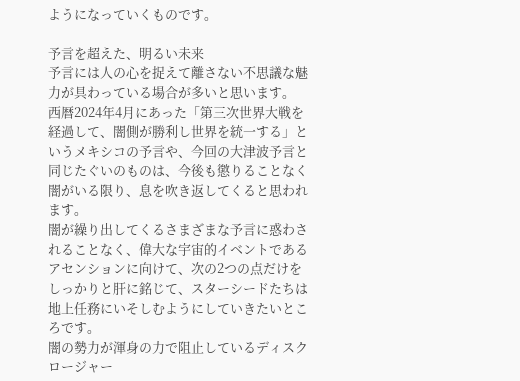ようになっていくものです。

予言を超えた、明るい未来
予言には人の心を捉えて離さない不思議な魅力が具わっている場合が多いと思います。
西暦2024年4月にあった「第三次世界大戦を経過して、闇側が勝利し世界を統一する」というメキシコの予言や、今回の大津波予言と同じたぐいのものは、今後も懲りることなく闇がいる限り、息を吹き返してくると思われます。
闇が繰り出してくるさまざまな予言に惑わされることなく、偉大な宇宙的イベントであるアセンションに向けて、次の2つの点だけをしっかりと肝に銘じて、スターシードたちは地上任務にいそしむようにしていきたいところです。
闇の勢力が渾身の力で阻止しているディスクロージャー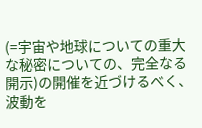(=宇宙や地球についての重大な秘密についての、完全なる開示)の開催を近づけるべく、波動を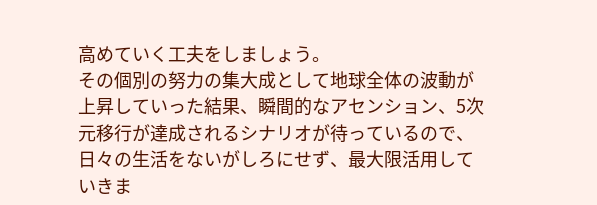高めていく工夫をしましょう。
その個別の努力の集大成として地球全体の波動が上昇していった結果、瞬間的なアセンション、5次元移行が達成されるシナリオが待っているので、日々の生活をないがしろにせず、最大限活用していきま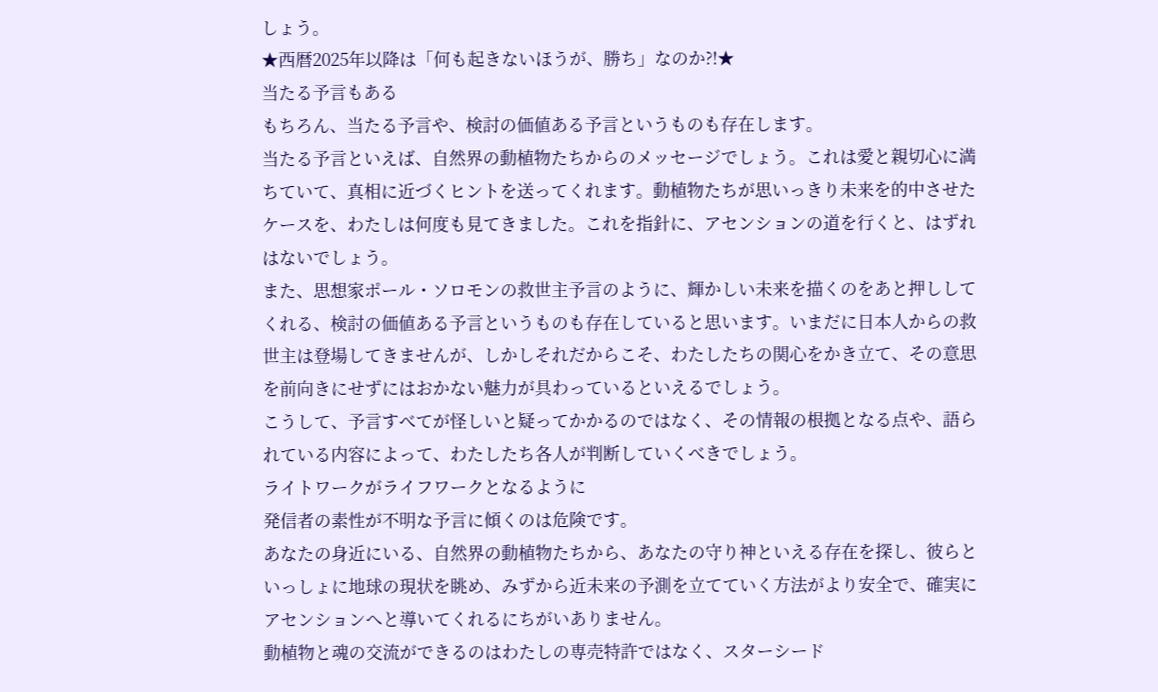しょう。
★西暦2025年以降は「何も起きないほうが、勝ち」なのか?!★
当たる予言もある
もちろん、当たる予言や、検討の価値ある予言というものも存在します。
当たる予言といえば、自然界の動植物たちからのメッセージでしょう。これは愛と親切心に満ちていて、真相に近づくヒントを送ってくれます。動植物たちが思いっきり未来を的中させたケースを、わたしは何度も見てきました。これを指針に、アセンションの道を行くと、はずれはないでしょう。
また、思想家ポール・ソロモンの救世主予言のように、輝かしい未来を描くのをあと押ししてくれる、検討の価値ある予言というものも存在していると思います。いまだに日本人からの救世主は登場してきませんが、しかしそれだからこそ、わたしたちの関心をかき立て、その意思を前向きにせずにはおかない魅力が具わっているといえるでしょう。
こうして、予言すべてが怪しいと疑ってかかるのではなく、その情報の根拠となる点や、語られている内容によって、わたしたち各人が判断していくべきでしょう。
ライトワークがライフワークとなるように
発信者の素性が不明な予言に傾くのは危険です。
あなたの身近にいる、自然界の動植物たちから、あなたの守り神といえる存在を探し、彼らといっしょに地球の現状を眺め、みずから近未来の予測を立てていく方法がより安全で、確実にアセンションへと導いてくれるにちがいありません。
動植物と魂の交流ができるのはわたしの専売特許ではなく、スターシード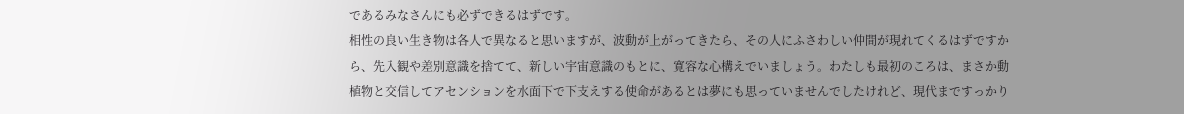であるみなさんにも必ずできるはずです。
相性の良い生き物は各人で異なると思いますが、波動が上がってきたら、その人にふさわしい仲間が現れてくるはずですから、先入観や差別意識を捨てて、新しい宇宙意識のもとに、寛容な心構えでいましょう。わたしも最初のころは、まさか動植物と交信してアセンションを水面下で下支えする使命があるとは夢にも思っていませんでしたけれど、現代まですっかり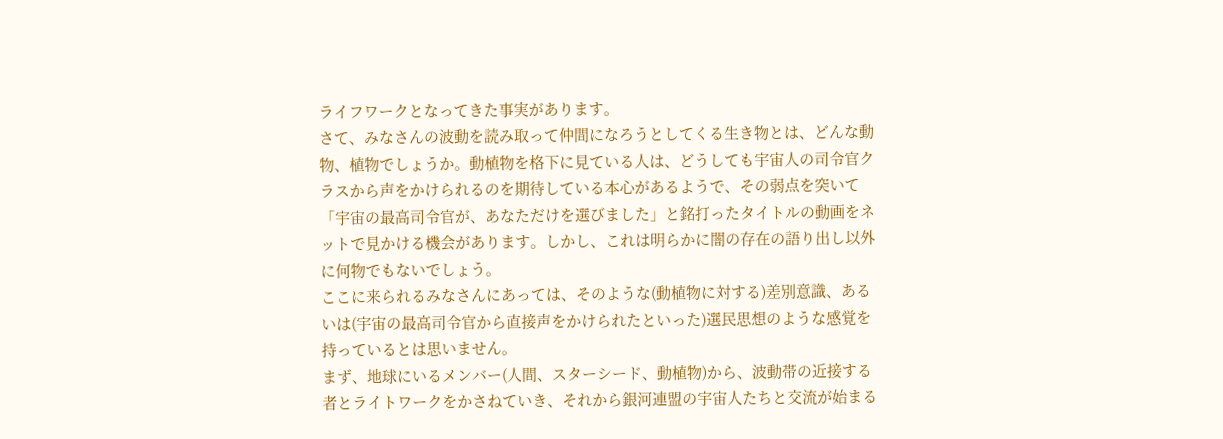ライフワークとなってきた事実があります。
さて、みなさんの波動を読み取って仲間になろうとしてくる生き物とは、どんな動物、植物でしょうか。動植物を格下に見ている人は、どうしても宇宙人の司令官クラスから声をかけられるのを期待している本心があるようで、その弱点を突いて「宇宙の最高司令官が、あなただけを選びました」と銘打ったタイトルの動画をネットで見かける機会があります。しかし、これは明らかに闇の存在の語り出し以外に何物でもないでしょう。
ここに来られるみなさんにあっては、そのような(動植物に対する)差別意識、あるいは(宇宙の最高司令官から直接声をかけられたといった)選民思想のような感覚を持っているとは思いません。
まず、地球にいるメンバー(人間、スターシード、動植物)から、波動帯の近接する者とライトワークをかさねていき、それから銀河連盟の宇宙人たちと交流が始まる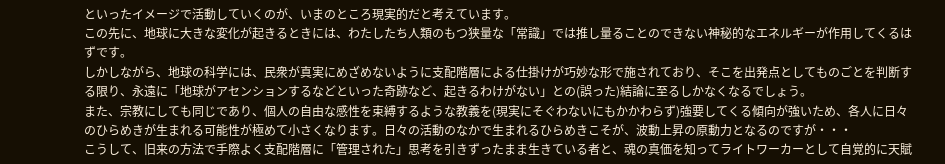といったイメージで活動していくのが、いまのところ現実的だと考えています。
この先に、地球に大きな変化が起きるときには、わたしたち人類のもつ狭量な「常識」では推し量ることのできない神秘的なエネルギーが作用してくるはずです。
しかしながら、地球の科学には、民衆が真実にめざめないように支配階層による仕掛けが巧妙な形で施されており、そこを出発点としてものごとを判断する限り、永遠に「地球がアセンションするなどといった奇跡など、起きるわけがない」との(誤った)結論に至るしかなくなるでしょう。
また、宗教にしても同じであり、個人の自由な感性を束縛するような教義を(現実にそぐわないにもかかわらず)強要してくる傾向が強いため、各人に日々のひらめきが生まれる可能性が極めて小さくなります。日々の活動のなかで生まれるひらめきこそが、波動上昇の原動力となるのですが・・・
こうして、旧来の方法で手際よく支配階層に「管理された」思考を引きずったまま生きている者と、魂の真価を知ってライトワーカーとして自覚的に天賦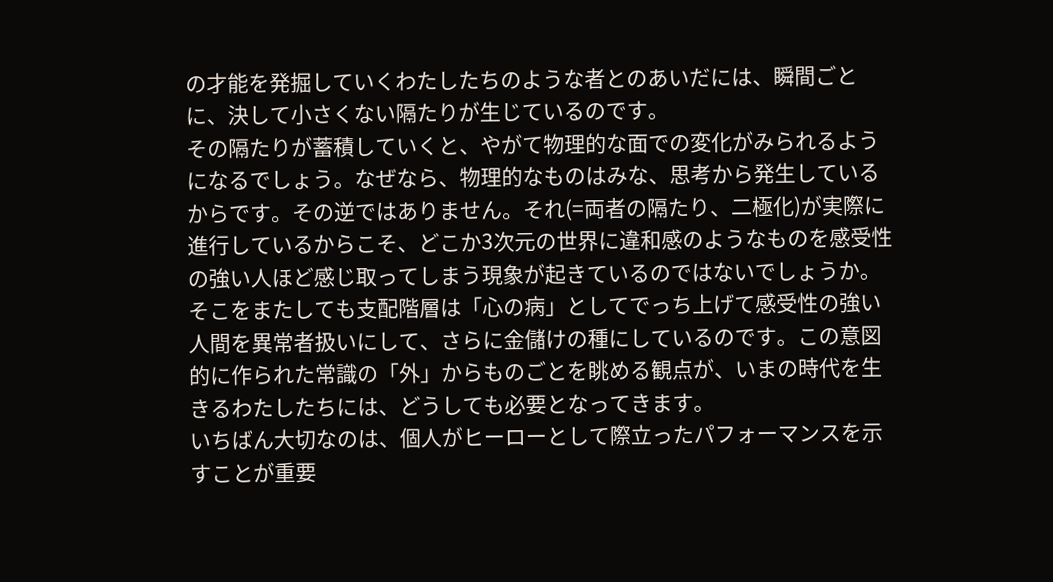の才能を発掘していくわたしたちのような者とのあいだには、瞬間ごとに、決して小さくない隔たりが生じているのです。
その隔たりが蓄積していくと、やがて物理的な面での変化がみられるようになるでしょう。なぜなら、物理的なものはみな、思考から発生しているからです。その逆ではありません。それ(=両者の隔たり、二極化)が実際に進行しているからこそ、どこか3次元の世界に違和感のようなものを感受性の強い人ほど感じ取ってしまう現象が起きているのではないでしょうか。
そこをまたしても支配階層は「心の病」としてでっち上げて感受性の強い人間を異常者扱いにして、さらに金儲けの種にしているのです。この意図的に作られた常識の「外」からものごとを眺める観点が、いまの時代を生きるわたしたちには、どうしても必要となってきます。
いちばん大切なのは、個人がヒーローとして際立ったパフォーマンスを示すことが重要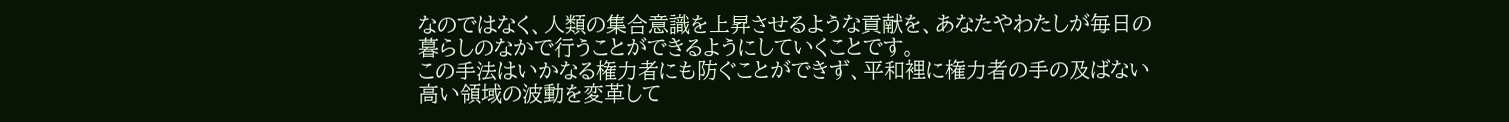なのではなく、人類の集合意識を上昇させるような貢献を、あなたやわたしが毎日の暮らしのなかで行うことができるようにしていくことです。
この手法はいかなる権力者にも防ぐことができず、平和裡に権力者の手の及ばない高い領域の波動を変革して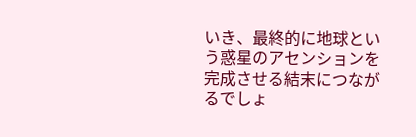いき、最終的に地球という惑星のアセンションを完成させる結末につながるでしょ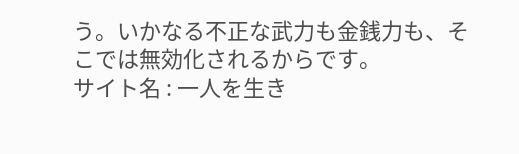う。いかなる不正な武力も金銭力も、そこでは無効化されるからです。
サイト名 : 一人を生き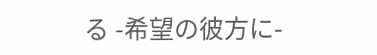る -希望の彼方に-